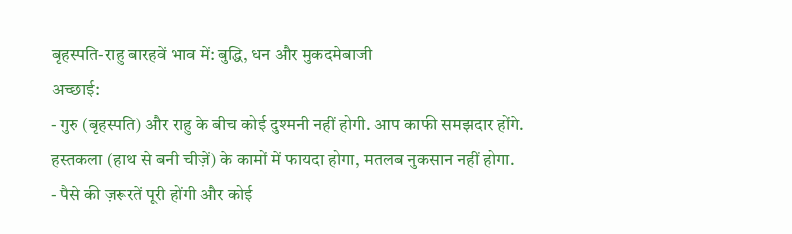बृहस्पति-राहु बारहवें भाव में: बुद्धि, धन और मुकदमेबाजी
अच्छाई:
- गुरु (बृहस्पति) और राहु के बीच कोई दुश्मनी नहीं होगी. आप काफी समझदार होंगे. हस्तकला (हाथ से बनी चीज़ें) के कामों में फायदा होगा, मतलब नुकसान नहीं होगा.
- पैसे की ज़रूरतें पूरी होंगी और कोई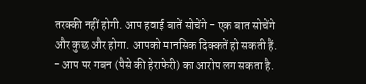तरक्की नहीं होगी. आप हवाई बातें सोचेंगे - एक बात सोचेंगे और कुछ और होगा. आपको मानसिक दिक्कतें हो सकती हैं.
- आप पर गबन (पैसे की हेराफेरी) का आरोप लग सकता है.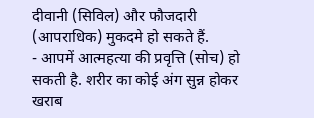दीवानी (सिविल) और फौजदारी (आपराधिक) मुकदमे हो सकते हैं.
- आपमें आत्महत्या की प्रवृत्ति (सोच) हो सकती है. शरीर का कोई अंग सुन्न होकर खराब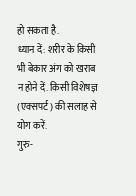हो सकता है.
ध्यान दें: शरीर के किसी भी बेकार अंग को खराब न होने दें. किसी विशेषज्ञ (एक्सपर्ट) की सलाह से योग करें.
गुरु-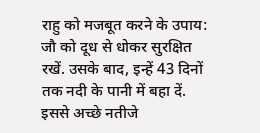राहु को मजबूत करने के उपाय: जौ को दूध से धोकर सुरक्षित रखें. उसके बाद, इन्हें 43 दिनों तक नदी के पानी में बहा दें. इससे अच्छे नतीजे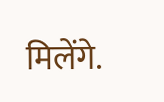मिलेंगे.